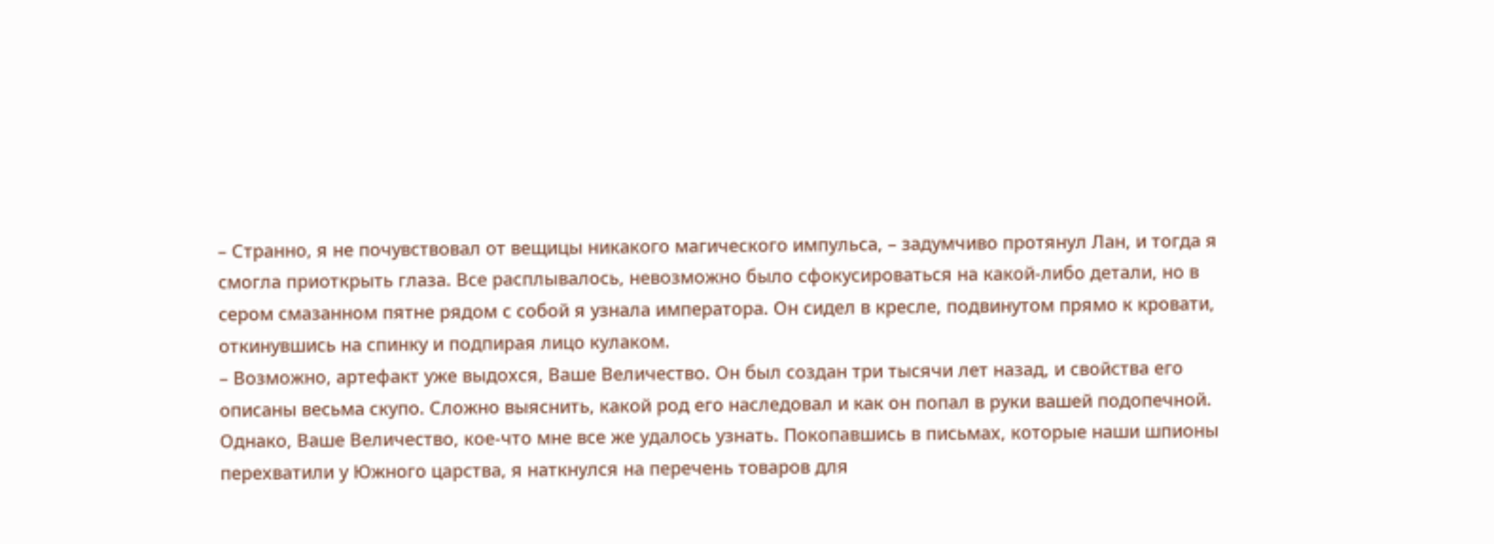– Странно, я не почувствовал от вещицы никакого магического импульса, – задумчиво протянул Лан, и тогда я смогла приоткрыть глаза. Все расплывалось, невозможно было сфокусироваться на какой-либо детали, но в сером смазанном пятне рядом с собой я узнала императора. Он сидел в кресле, подвинутом прямо к кровати, откинувшись на спинку и подпирая лицо кулаком.
– Возможно, артефакт уже выдохся, Ваше Величество. Он был создан три тысячи лет назад, и свойства его описаны весьма скупо. Сложно выяснить, какой род его наследовал и как он попал в руки вашей подопечной. Однако, Ваше Величество, кое-что мне все же удалось узнать. Покопавшись в письмах, которые наши шпионы перехватили у Южного царства, я наткнулся на перечень товаров для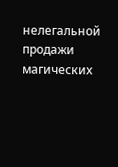нелегальной продажи магических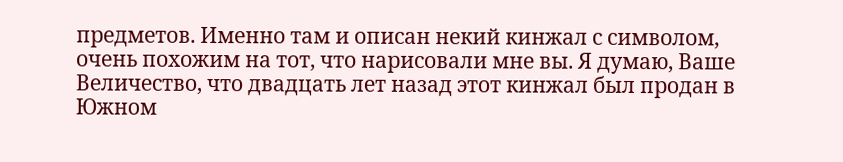предметов. Именно там и описан некий кинжал с символом, очень похожим на тот, что нарисовали мне вы. Я думаю, Ваше Величество, что двадцать лет назад этот кинжал был продан в Южном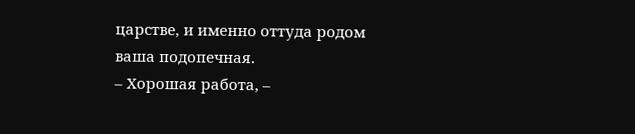царстве, и именно оттуда родом ваша подопечная.
– Хорошая работа, –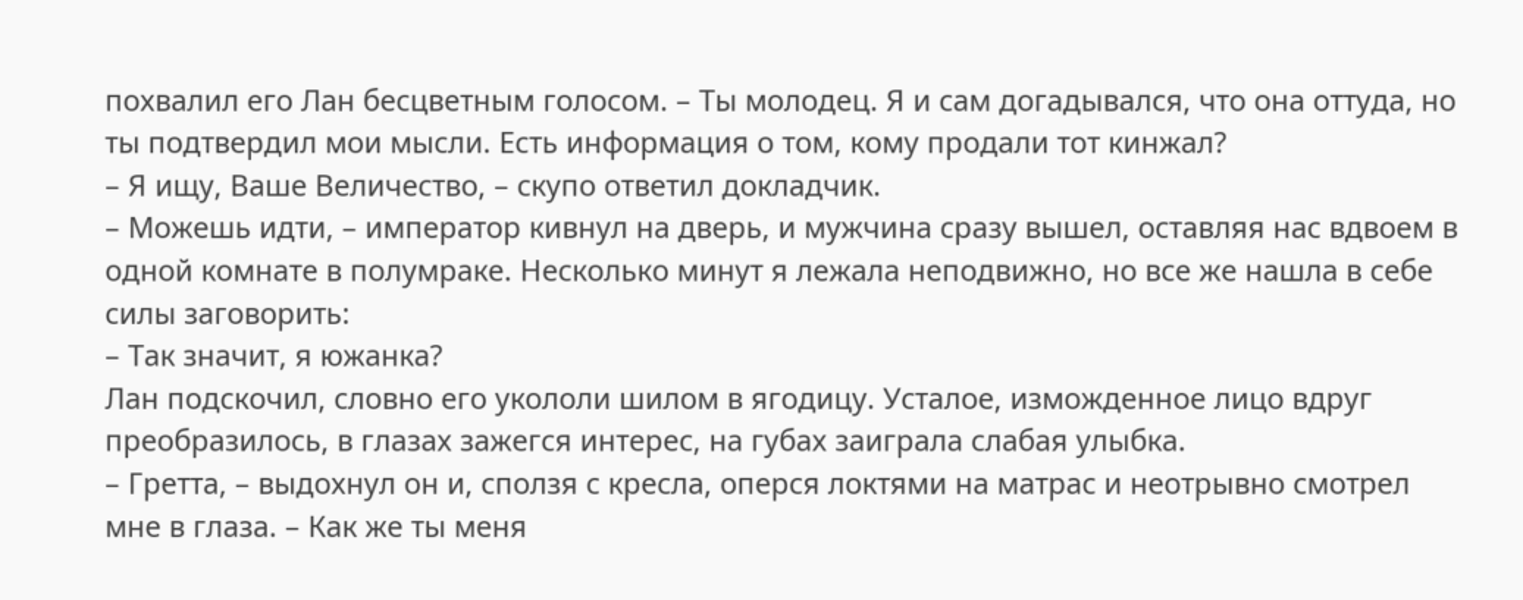похвалил его Лан бесцветным голосом. – Ты молодец. Я и сам догадывался, что она оттуда, но ты подтвердил мои мысли. Есть информация о том, кому продали тот кинжал?
– Я ищу, Ваше Величество, – скупо ответил докладчик.
– Можешь идти, – император кивнул на дверь, и мужчина сразу вышел, оставляя нас вдвоем в одной комнате в полумраке. Несколько минут я лежала неподвижно, но все же нашла в себе силы заговорить:
– Так значит, я южанка?
Лан подскочил, словно его укололи шилом в ягодицу. Усталое, изможденное лицо вдруг преобразилось, в глазах зажегся интерес, на губах заиграла слабая улыбка.
– Гретта, – выдохнул он и, сползя с кресла, оперся локтями на матрас и неотрывно смотрел мне в глаза. – Как же ты меня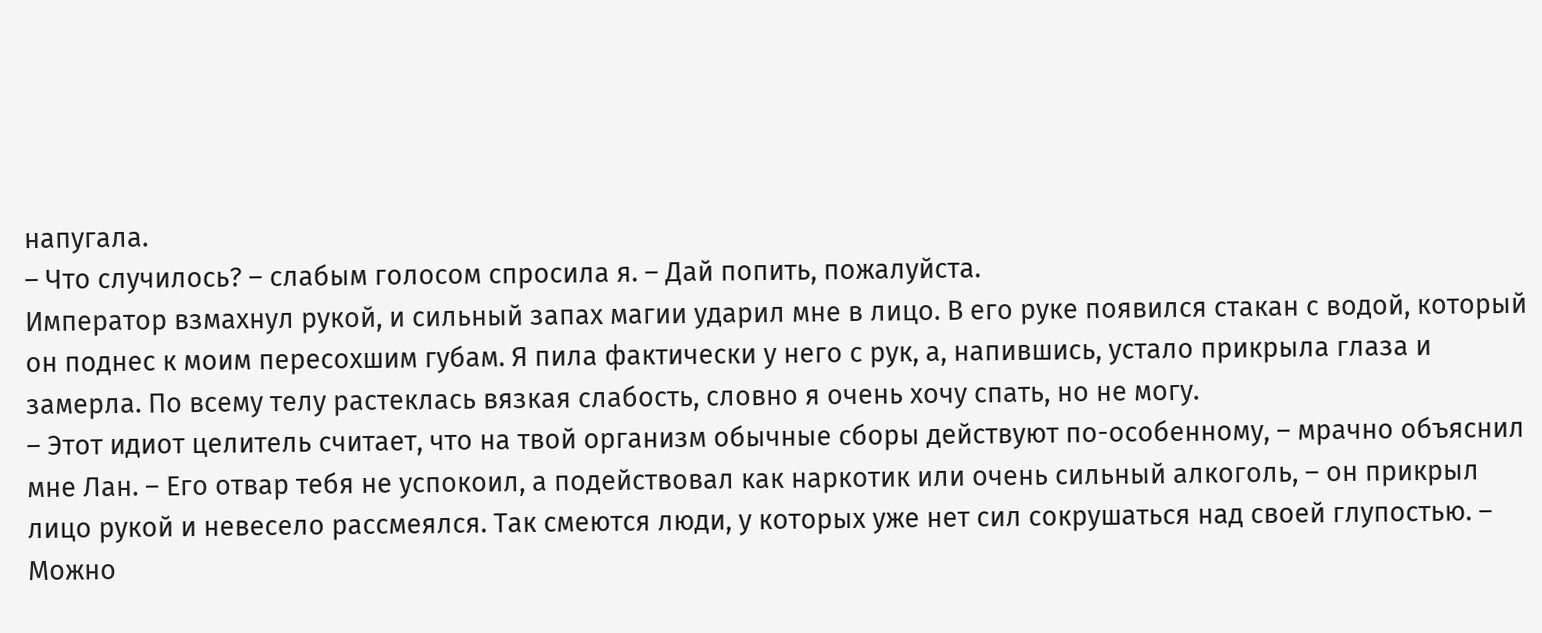напугала.
– Что случилось? – слабым голосом спросила я. – Дай попить, пожалуйста.
Император взмахнул рукой, и сильный запах магии ударил мне в лицо. В его руке появился стакан с водой, который он поднес к моим пересохшим губам. Я пила фактически у него с рук, а, напившись, устало прикрыла глаза и замерла. По всему телу растеклась вязкая слабость, словно я очень хочу спать, но не могу.
– Этот идиот целитель считает, что на твой организм обычные сборы действуют по-особенному, – мрачно объяснил мне Лан. – Его отвар тебя не успокоил, а подействовал как наркотик или очень сильный алкоголь, – он прикрыл лицо рукой и невесело рассмеялся. Так смеются люди, у которых уже нет сил сокрушаться над своей глупостью. – Можно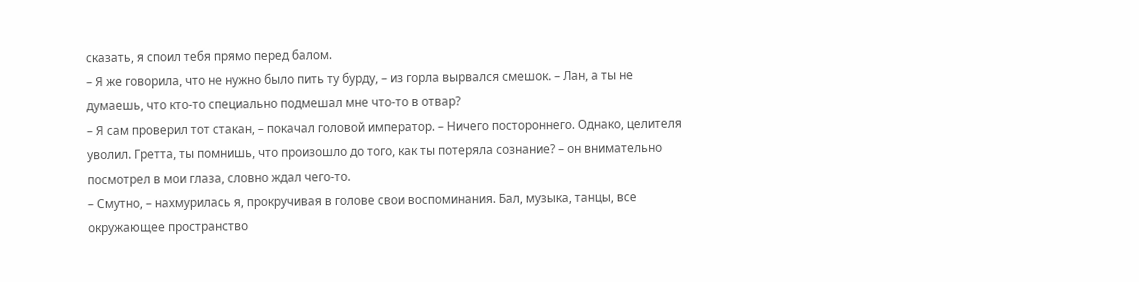сказать, я споил тебя прямо перед балом.
– Я же говорила, что не нужно было пить ту бурду, – из горла вырвался смешок. – Лан, а ты не думаешь, что кто-то специально подмешал мне что-то в отвар?
– Я сам проверил тот стакан, – покачал головой император. – Ничего постороннего. Однако, целителя уволил. Гретта, ты помнишь, что произошло до того, как ты потеряла сознание? – он внимательно посмотрел в мои глаза, словно ждал чего-то.
– Смутно, – нахмурилась я, прокручивая в голове свои воспоминания. Бал, музыка, танцы, все окружающее пространство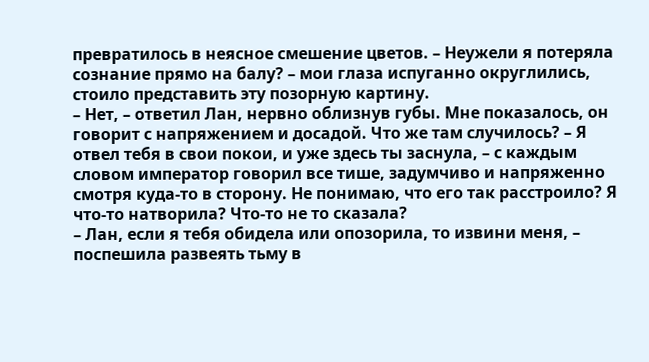превратилось в неясное смешение цветов. – Неужели я потеряла сознание прямо на балу? – мои глаза испуганно округлились, стоило представить эту позорную картину.
– Нет, – ответил Лан, нервно облизнув губы. Мне показалось, он говорит с напряжением и досадой. Что же там случилось? – Я отвел тебя в свои покои, и уже здесь ты заснула, – с каждым словом император говорил все тише, задумчиво и напряженно смотря куда-то в сторону. Не понимаю, что его так расстроило? Я что-то натворила? Что-то не то сказала?
– Лан, если я тебя обидела или опозорила, то извини меня, – поспешила развеять тьму в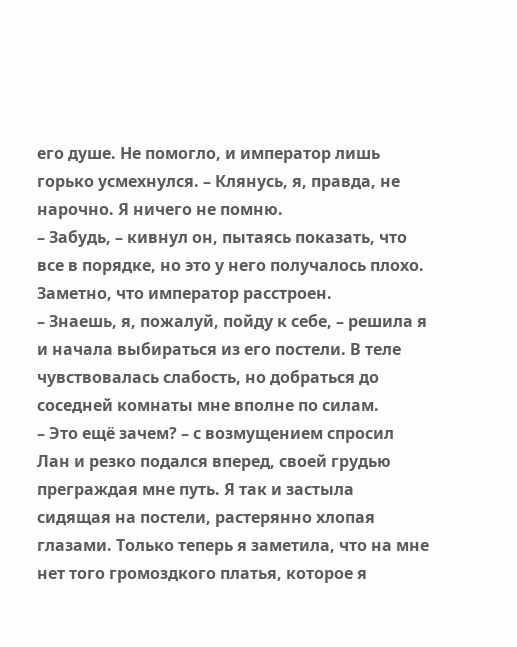его душе. Не помогло, и император лишь горько усмехнулся. – Клянусь, я, правда, не нарочно. Я ничего не помню.
– Забудь, – кивнул он, пытаясь показать, что все в порядке, но это у него получалось плохо. Заметно, что император расстроен.
– Знаешь, я, пожалуй, пойду к себе, – решила я и начала выбираться из его постели. В теле чувствовалась слабость, но добраться до соседней комнаты мне вполне по силам.
– Это ещё зачем? – с возмущением спросил Лан и резко подался вперед, своей грудью преграждая мне путь. Я так и застыла сидящая на постели, растерянно хлопая глазами. Только теперь я заметила, что на мне нет того громоздкого платья, которое я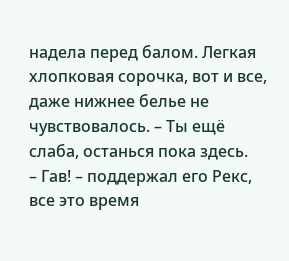надела перед балом. Легкая хлопковая сорочка, вот и все, даже нижнее белье не чувствовалось. – Ты ещё слаба, останься пока здесь.
– Гав! – поддержал его Рекс, все это время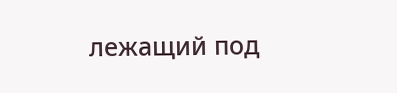лежащий под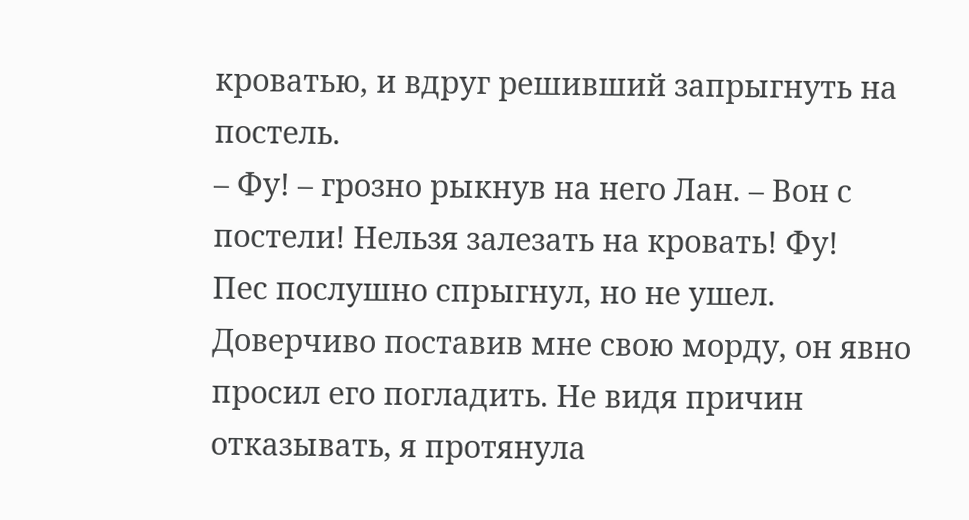кроватью, и вдруг решивший запрыгнуть на постель.
– Фу! – грозно рыкнув на него Лан. – Вон с постели! Нельзя залезать на кровать! Фу!
Пес послушно спрыгнул, но не ушел. Доверчиво поставив мне свою морду, он явно просил его погладить. Не видя причин отказывать, я протянула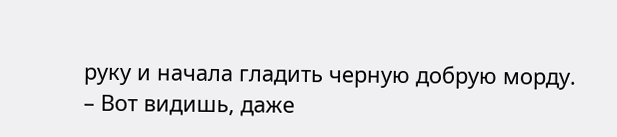руку и начала гладить черную добрую морду.
– Вот видишь, даже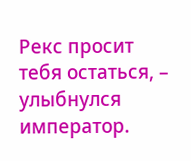Рекс просит тебя остаться, – улыбнулся император.